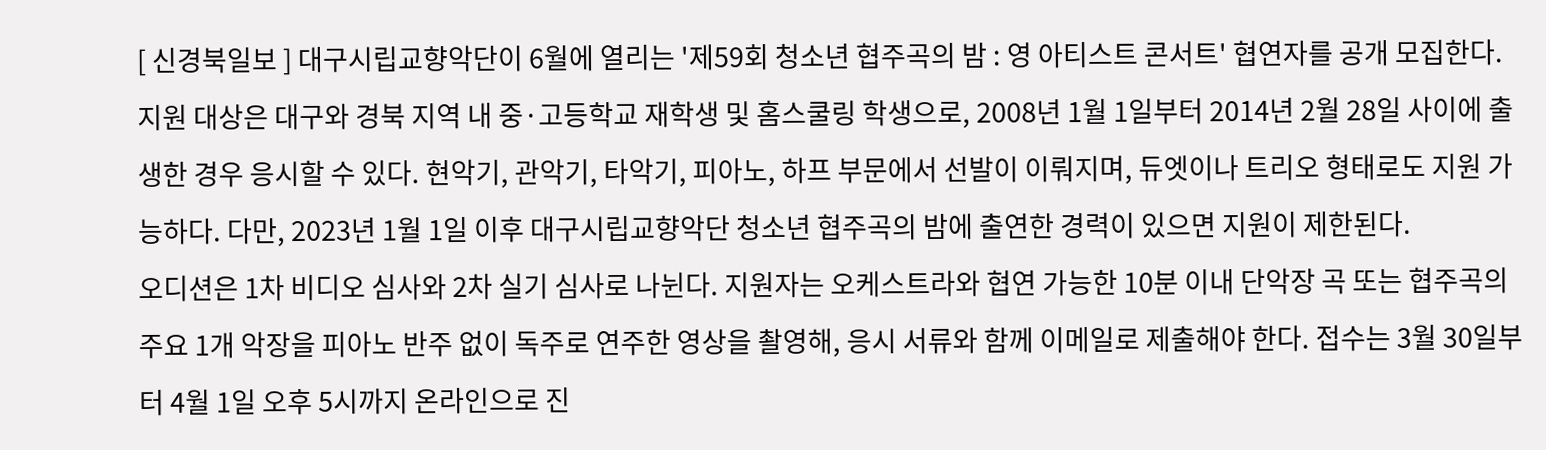[ 신경북일보 ] 대구시립교향악단이 6월에 열리는 '제59회 청소년 협주곡의 밤 : 영 아티스트 콘서트' 협연자를 공개 모집한다.
지원 대상은 대구와 경북 지역 내 중·고등학교 재학생 및 홈스쿨링 학생으로, 2008년 1월 1일부터 2014년 2월 28일 사이에 출생한 경우 응시할 수 있다. 현악기, 관악기, 타악기, 피아노, 하프 부문에서 선발이 이뤄지며, 듀엣이나 트리오 형태로도 지원 가능하다. 다만, 2023년 1월 1일 이후 대구시립교향악단 청소년 협주곡의 밤에 출연한 경력이 있으면 지원이 제한된다.
오디션은 1차 비디오 심사와 2차 실기 심사로 나뉜다. 지원자는 오케스트라와 협연 가능한 10분 이내 단악장 곡 또는 협주곡의 주요 1개 악장을 피아노 반주 없이 독주로 연주한 영상을 촬영해, 응시 서류와 함께 이메일로 제출해야 한다. 접수는 3월 30일부터 4월 1일 오후 5시까지 온라인으로 진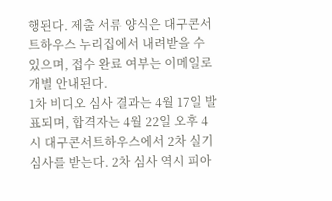행된다. 제출 서류 양식은 대구콘서트하우스 누리집에서 내려받을 수 있으며, 접수 완료 여부는 이메일로 개별 안내된다.
1차 비디오 심사 결과는 4월 17일 발표되며, 합격자는 4월 22일 오후 4시 대구콘서트하우스에서 2차 실기 심사를 받는다. 2차 심사 역시 피아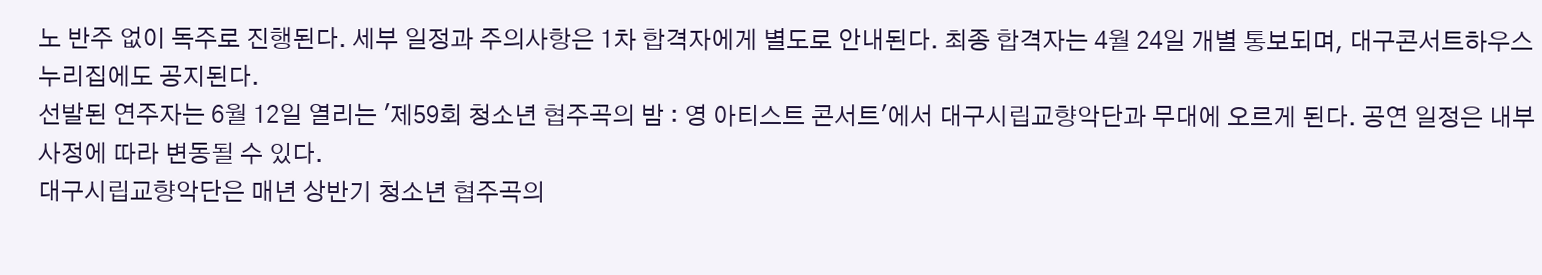노 반주 없이 독주로 진행된다. 세부 일정과 주의사항은 1차 합격자에게 별도로 안내된다. 최종 합격자는 4월 24일 개별 통보되며, 대구콘서트하우스 누리집에도 공지된다.
선발된 연주자는 6월 12일 열리는 '제59회 청소년 협주곡의 밤 : 영 아티스트 콘서트'에서 대구시립교향악단과 무대에 오르게 된다. 공연 일정은 내부 사정에 따라 변동될 수 있다.
대구시립교향악단은 매년 상반기 청소년 협주곡의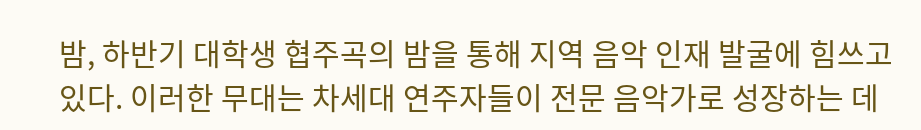밤, 하반기 대학생 협주곡의 밤을 통해 지역 음악 인재 발굴에 힘쓰고 있다. 이러한 무대는 차세대 연주자들이 전문 음악가로 성장하는 데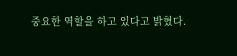중요한 역할을 하고 있다고 밝혔다.